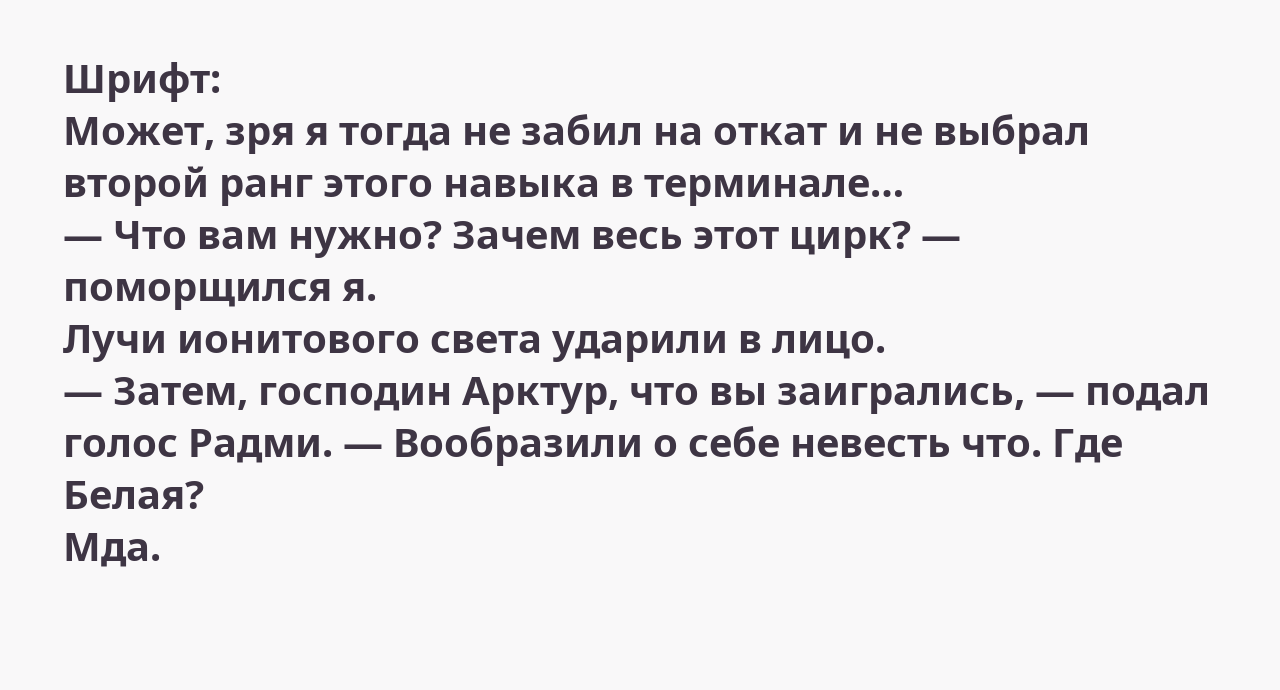Шрифт:
Может, зря я тогда не забил на откат и не выбрал второй ранг этого навыка в терминале…
— Что вам нужно? Зачем весь этот цирк? — поморщился я.
Лучи ионитового света ударили в лицо.
— Затем, господин Арктур, что вы заигрались, — подал голос Радми. — Вообразили о себе невесть что. Где Белая?
Мда.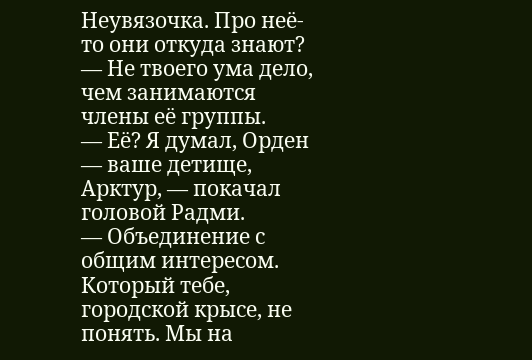Неувязочка. Про неё-то они откуда знают?
— Не твоего ума дело, чем занимаются члены её группы.
— Её? Я думал, Орден — ваше детище, Арктур, — покачал головой Радми.
— Объединение с общим интересом. Который тебе, городской крысе, не понять. Мы на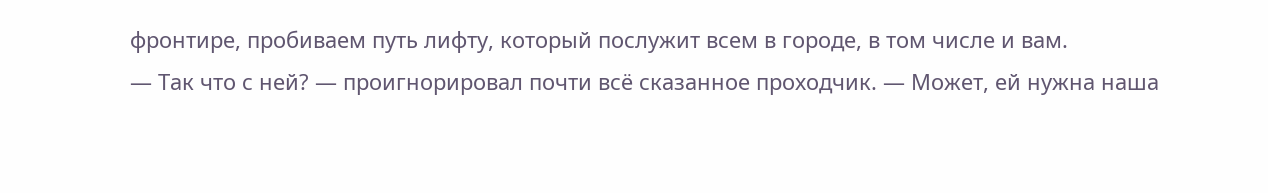фронтире, пробиваем путь лифту, который послужит всем в городе, в том числе и вам.
— Так что с ней? — проигнорировал почти всё сказанное проходчик. — Может, ей нужна наша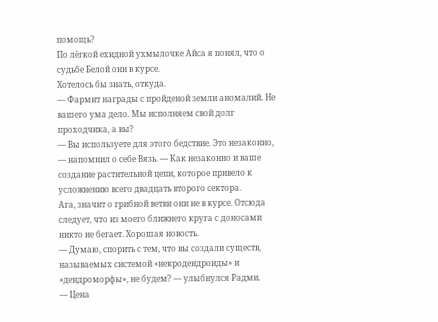помощь?
По лёгкой ехидной ухмылочке Айса я понял, что о судьбе Белой они в курсе.
Хотелось бы знать, откуда.
— Фармит награды с пройденой земли аномалий. Не вашего ума дело. Мы исполняем свой долг проходчика, а вы?
— Вы используете для этого бедствие. Это незаконно, — напомнил о себе Вязь. — Как незаконно и ваше создание растительной цепи, которое привело к усложнению всего двадцать второго сектора.
Ага, значит о грибной ветви они не в курсе. Отсюда следует, что из моего ближнего круга с доносами никто не бегает. Хорошая новость.
— Думаю, спорить с тем, что вы создали существ, называемых системой «некродендроиды» и «дендроморфы», не будем? — улыбнулся Радми.
— Цена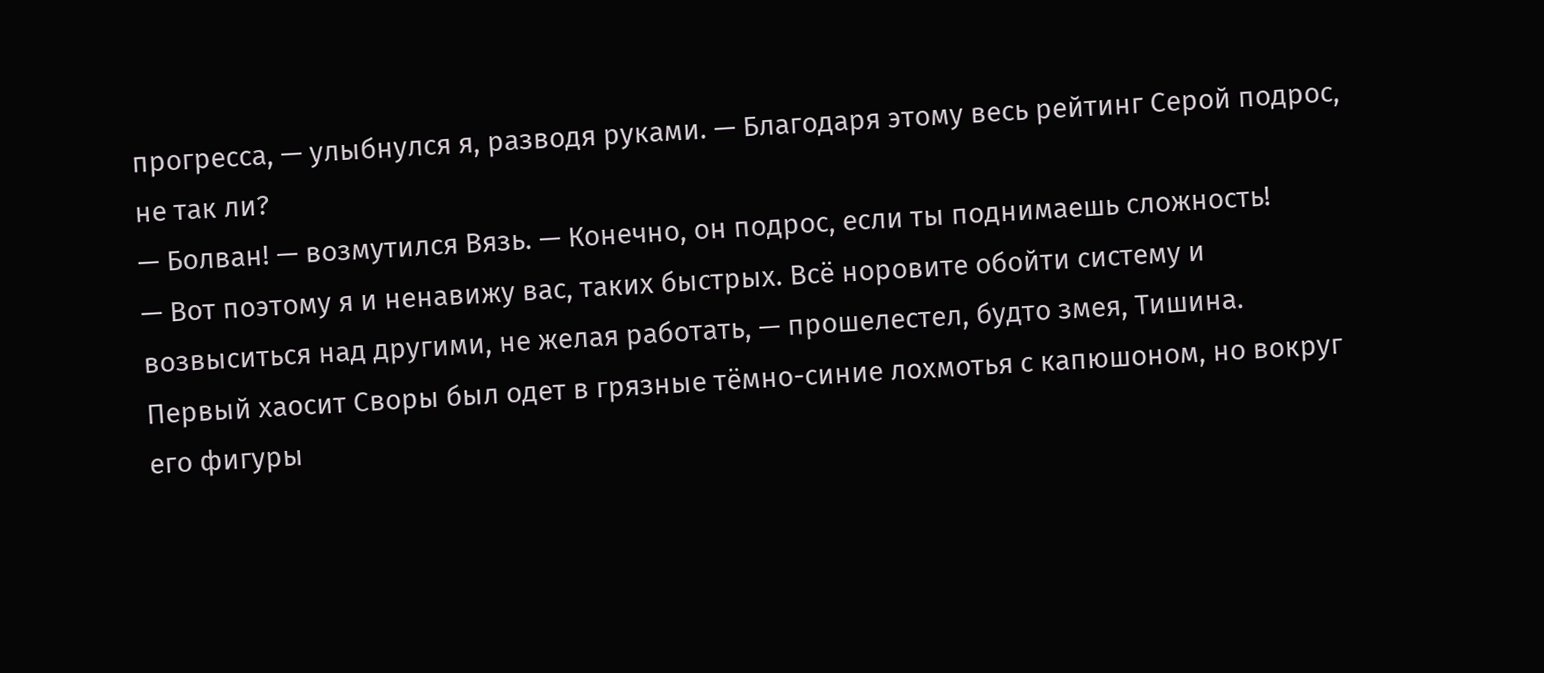прогресса, — улыбнулся я, разводя руками. — Благодаря этому весь рейтинг Серой подрос, не так ли?
— Болван! — возмутился Вязь. — Конечно, он подрос, если ты поднимаешь сложность!
— Вот поэтому я и ненавижу вас, таких быстрых. Всё норовите обойти систему и возвыситься над другими, не желая работать, — прошелестел, будто змея, Тишина.
Первый хаосит Своры был одет в грязные тёмно-синие лохмотья с капюшоном, но вокруг его фигуры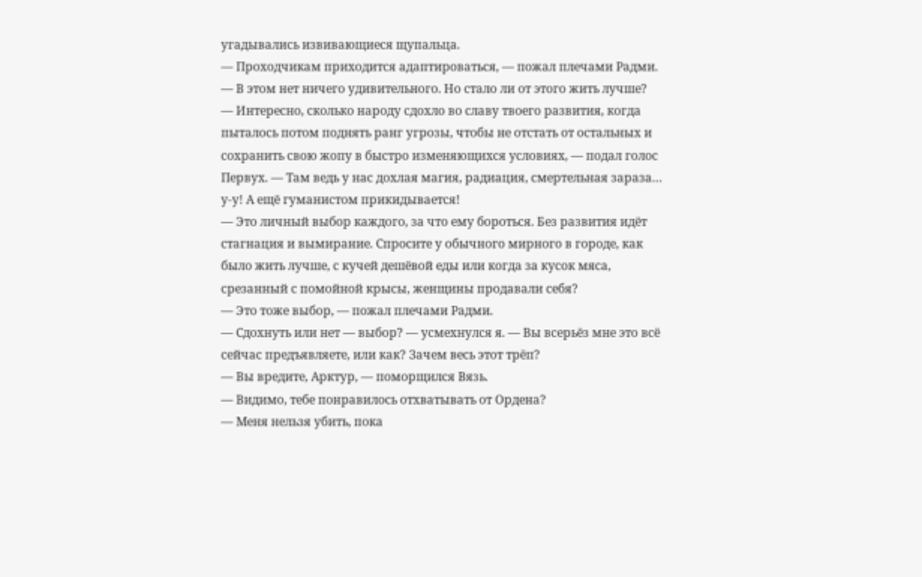угадывались извивающиеся щупальца.
— Проходчикам приходится адаптироваться, — пожал плечами Радми. — В этом нет ничего удивительного. Но стало ли от этого жить лучше?
— Интересно, сколько народу сдохло во славу твоего развития, когда пыталось потом поднять ранг угрозы, чтобы не отстать от остальных и сохранить свою жопу в быстро изменяющихся условиях, — подал голос Первух. — Там ведь у нас дохлая магия, радиация, смертельная зараза… у-у! А ещё гуманистом прикидывается!
— Это личный выбор каждого, за что ему бороться. Без развития идёт стагнация и вымирание. Спросите у обычного мирного в городе, как было жить лучше, с кучей дешёвой еды или когда за кусок мяса, срезанный с помойной крысы, женщины продавали себя?
— Это тоже выбор, — пожал плечами Радми.
— Сдохнуть или нет — выбор? — усмехнулся я. — Вы всерьёз мне это всё сейчас предъявляете, или как? Зачем весь этот трёп?
— Вы вредите, Арктур, — поморщился Вязь.
— Видимо, тебе понравилось отхватывать от Ордена?
— Меня нельзя убить, пока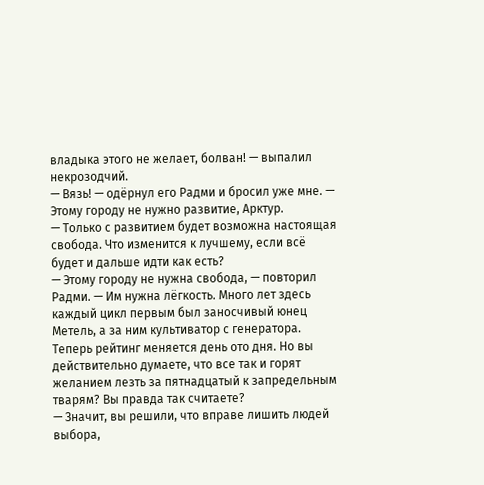владыка этого не желает, болван! — выпалил некрозодчий.
— Вязь! — одёрнул его Радми и бросил уже мне. — Этому городу не нужно развитие, Арктур.
— Только с развитием будет возможна настоящая свобода. Что изменится к лучшему, если всё будет и дальше идти как есть?
— Этому городу не нужна свобода, — повторил Радми. — Им нужна лёгкость. Много лет здесь каждый цикл первым был заносчивый юнец Метель, а за ним культиватор с генератора. Теперь рейтинг меняется день ото дня. Но вы действительно думаете, что все так и горят желанием лезть за пятнадцатый к запредельным тварям? Вы правда так считаете?
— Значит, вы решили, что вправе лишить людей выбора,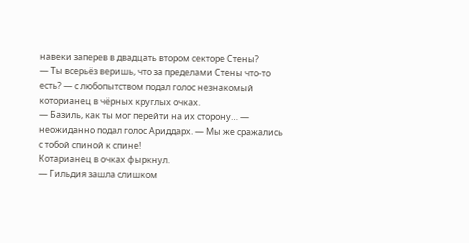навеки заперев в двадцать втором секторе Стены?
— Ты всерьёз веришь, что за пределами Стены что-то есть? — с любопытством подал голос незнакомый которианец в чёрных круглых очках.
— Базиль, как ты мог перейти на их сторону… — неожиданно подал голос Ариддарх. — Мы же сражались с тобой спиной к спине!
Котарианец в очках фыркнул.
— Гильдия зашла слишком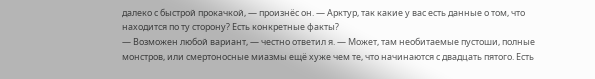далеко с быстрой прокачкой, — произнёс он. — Арктур, так какие у вас есть данные о том, что находится по ту сторону? Есть конкретные факты?
— Возможен любой вариант, — честно ответил я. — Может, там необитаемые пустоши, полные монстров, или смертоносные миазмы ещё хуже чем те, что начинаются с двадцать пятого. Есть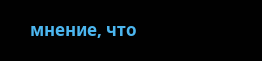мнение, что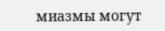миазмы могут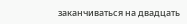заканчиваться на двадцать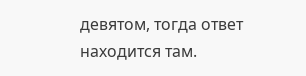девятом, тогда ответ находится там.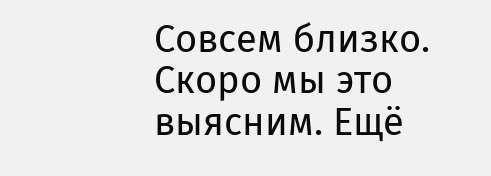Совсем близко. Скоро мы это выясним. Ещё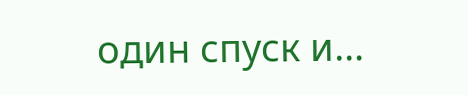один спуск и…